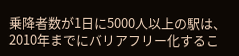乗降者数が1日に5000人以上の駅は、2010年までにバリアフリー化するこ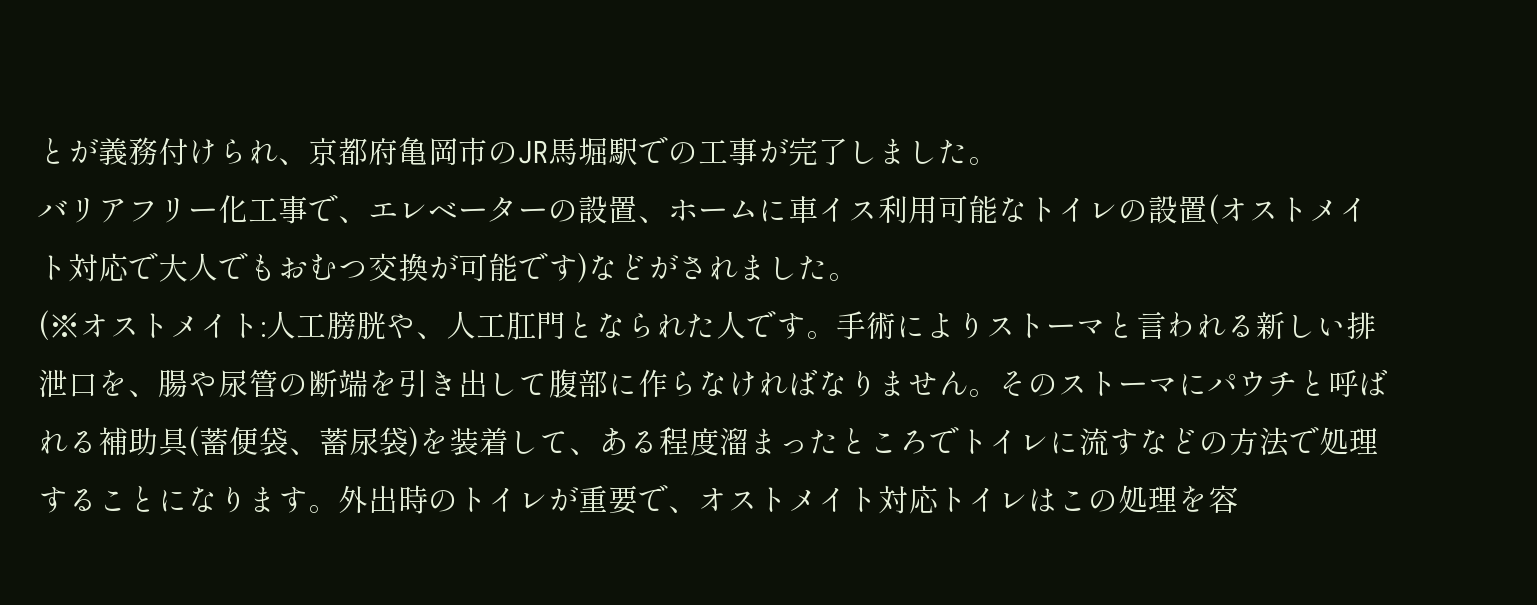とが義務付けられ、京都府亀岡市のJR馬堀駅での工事が完了しました。
バリアフリー化工事で、エレベーターの設置、ホームに車イス利用可能なトイレの設置(オストメイト対応で大人でもおむつ交換が可能です)などがされました。
(※オストメイト:人工膀胱や、人工肛門となられた人です。手術によりストーマと言われる新しい排泄口を、腸や尿管の断端を引き出して腹部に作らなければなりません。そのストーマにパウチと呼ばれる補助具(蓄便袋、蓄尿袋)を装着して、ある程度溜まったところでトイレに流すなどの方法で処理することになります。外出時のトイレが重要で、オストメイト対応トイレはこの処理を容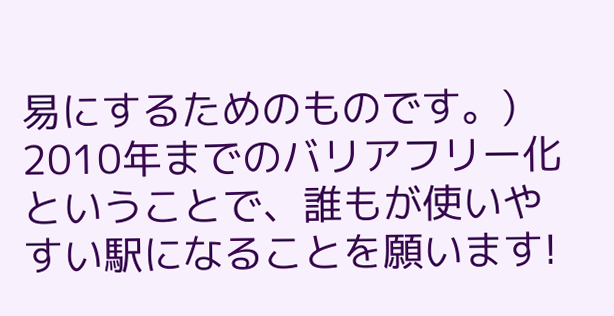易にするためのものです。)
2010年までのバリアフリー化ということで、誰もが使いやすい駅になることを願います!